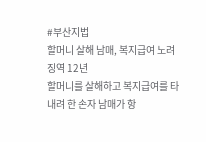#부산지법
할머니 살해 남매, 복지급여 노려 징역 12년
할머니를 살해하고 복지급여를 타내려 한 손자 남매가 항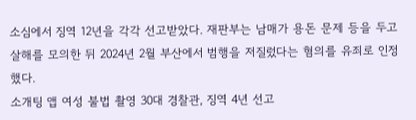소심에서 징역 12년을 각각 선고받았다. 재판부는 남매가 용돈 문제 등을 두고 살해를 모의한 뒤 2024년 2월 부산에서 범행을 저질렀다는 혐의를 유죄로 인정했다.
소개팅 앱 여성 불법 촬영 30대 경찰관, 징역 4년 선고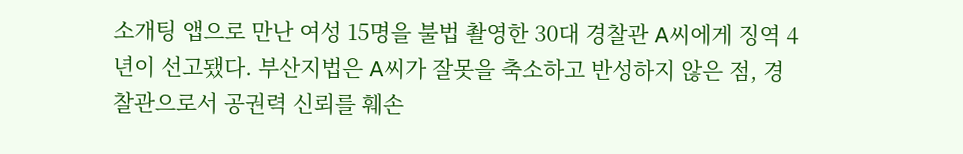소개팅 앱으로 만난 여성 15명을 불법 촬영한 30대 경찰관 A씨에게 징역 4년이 선고됐다. 부산지법은 A씨가 잘못을 축소하고 반성하지 않은 점, 경찰관으로서 공권력 신뢰를 훼손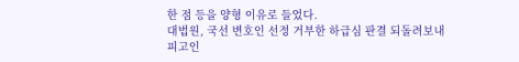한 점 등을 양형 이유로 들었다.
대법원, 국선 변호인 선정 거부한 하급심 판결 되돌려보내
피고인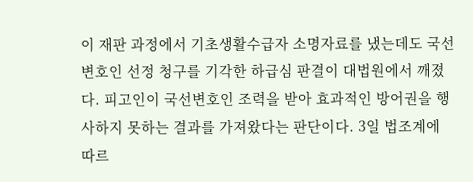이 재판 과정에서 기초생활수급자 소명자료를 냈는데도 국선변호인 선정 청구를 기각한 하급심 판결이 대법원에서 깨졌다. 피고인이 국선변호인 조력을 받아 효과적인 방어권을 행사하지 못하는 결과를 가져왔다는 판단이다. 3일 법조계에 따르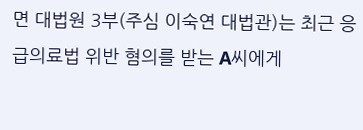면 대법원 3부(주심 이숙연 대법관)는 최근 응급의료법 위반 혐의를 받는 A씨에게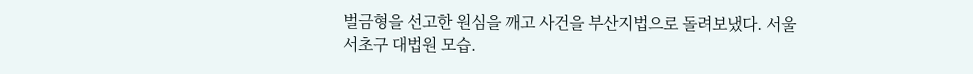벌금형을 선고한 원심을 깨고 사건을 부산지법으로 돌려보냈다. 서울 서초구 대법원 모습.